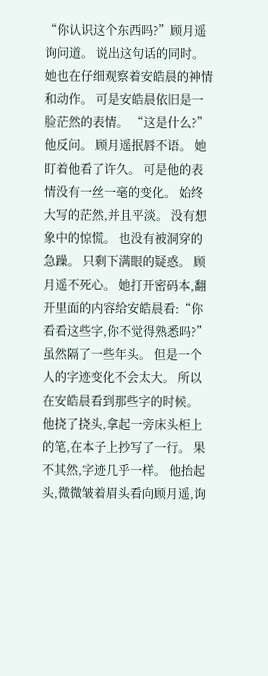“你认识这个东西吗?”顾月遥询问道。 说出这句话的同时。 她也在仔细观察着安皓晨的神情和动作。 可是安皓晨依旧是一脸茫然的表情。 “这是什么?”他反问。 顾月遥抿唇不语。 她盯着他看了许久。 可是他的表情没有一丝一毫的变化。 始终大写的茫然,并且平淡。 没有想象中的惊慌。 也没有被洞穿的急躁。 只剩下满眼的疑惑。 顾月遥不死心。 她打开密码本,翻开里面的内容给安皓晨看:“你看看这些字,你不觉得熟悉吗?” 虽然隔了一些年头。 但是一个人的字迹变化不会太大。 所以在安皓晨看到那些字的时候。 他挠了挠头,拿起一旁床头柜上的笔,在本子上抄写了一行。 果不其然,字迹几乎一样。 他抬起头,微微皱着眉头看向顾月遥,询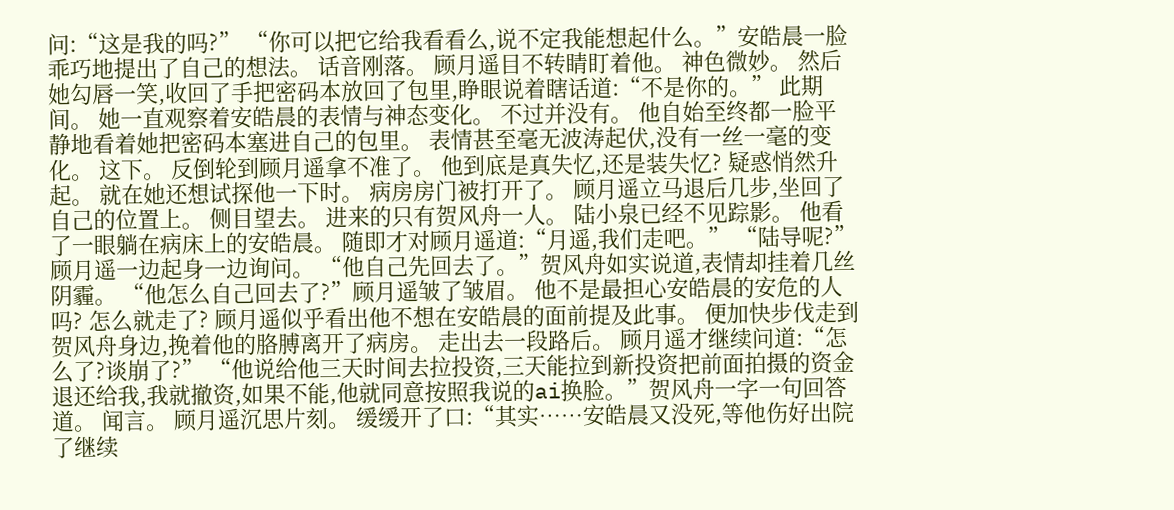问:“这是我的吗?” “你可以把它给我看看么,说不定我能想起什么。”安皓晨一脸乖巧地提出了自己的想法。 话音刚落。 顾月遥目不转睛盯着他。 神色微妙。 然后她勾唇一笑,收回了手把密码本放回了包里,睁眼说着瞎话道:“不是你的。” 此期间。 她一直观察着安皓晨的表情与神态变化。 不过并没有。 他自始至终都一脸平静地看着她把密码本塞进自己的包里。 表情甚至毫无波涛起伏,没有一丝一毫的变化。 这下。 反倒轮到顾月遥拿不准了。 他到底是真失忆,还是装失忆? 疑惑悄然升起。 就在她还想试探他一下时。 病房房门被打开了。 顾月遥立马退后几步,坐回了自己的位置上。 侧目望去。 进来的只有贺风舟一人。 陆小泉已经不见踪影。 他看了一眼躺在病床上的安皓晨。 随即才对顾月遥道:“月遥,我们走吧。” “陆导呢?”顾月遥一边起身一边询问。 “他自己先回去了。”贺风舟如实说道,表情却挂着几丝阴霾。 “他怎么自己回去了?”顾月遥皱了皱眉。 他不是最担心安皓晨的安危的人吗? 怎么就走了? 顾月遥似乎看出他不想在安皓晨的面前提及此事。 便加快步伐走到贺风舟身边,挽着他的胳膊离开了病房。 走出去一段路后。 顾月遥才继续问道:“怎么了?谈崩了?” “他说给他三天时间去拉投资,三天能拉到新投资把前面拍摄的资金退还给我,我就撤资,如果不能,他就同意按照我说的ai换脸。”贺风舟一字一句回答道。 闻言。 顾月遥沉思片刻。 缓缓开了口:“其实……安皓晨又没死,等他伤好出院了继续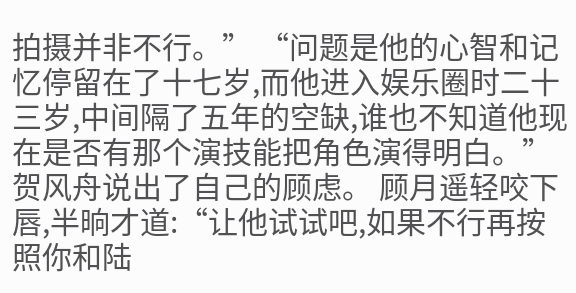拍摄并非不行。” “问题是他的心智和记忆停留在了十七岁,而他进入娱乐圈时二十三岁,中间隔了五年的空缺,谁也不知道他现在是否有那个演技能把角色演得明白。”贺风舟说出了自己的顾虑。 顾月遥轻咬下唇,半晌才道:“让他试试吧,如果不行再按照你和陆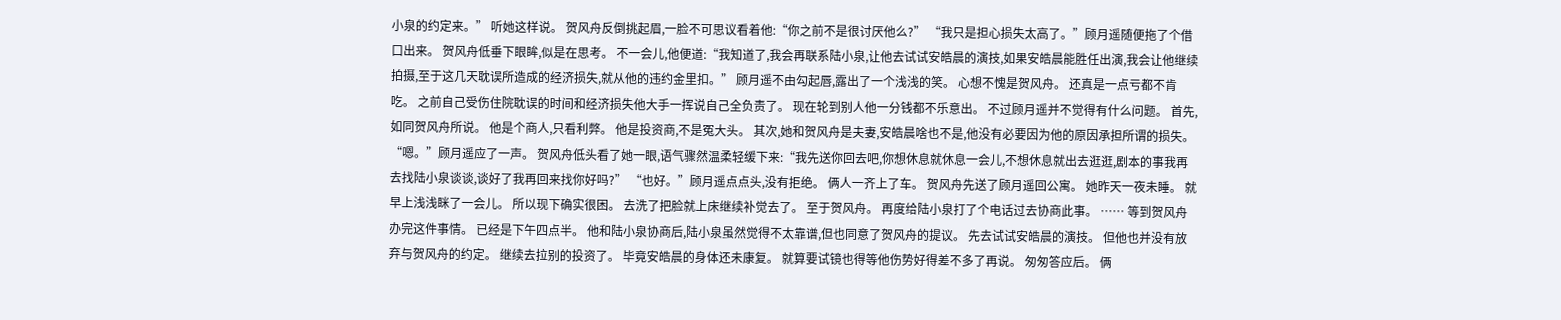小泉的约定来。” 听她这样说。 贺风舟反倒挑起眉,一脸不可思议看着他:“你之前不是很讨厌他么?” “我只是担心损失太高了。”顾月遥随便拖了个借口出来。 贺风舟低垂下眼眸,似是在思考。 不一会儿,他便道:“我知道了,我会再联系陆小泉,让他去试试安皓晨的演技,如果安皓晨能胜任出演,我会让他继续拍摄,至于这几天耽误所造成的经济损失,就从他的违约金里扣。” 顾月遥不由勾起唇,露出了一个浅浅的笑。 心想不愧是贺风舟。 还真是一点亏都不肯吃。 之前自己受伤住院耽误的时间和经济损失他大手一挥说自己全负责了。 现在轮到别人他一分钱都不乐意出。 不过顾月遥并不觉得有什么问题。 首先,如同贺风舟所说。 他是个商人,只看利弊。 他是投资商,不是冤大头。 其次,她和贺风舟是夫妻,安皓晨啥也不是,他没有必要因为他的原因承担所谓的损失。 “嗯。”顾月遥应了一声。 贺风舟低头看了她一眼,语气骤然温柔轻缓下来:“我先送你回去吧,你想休息就休息一会儿,不想休息就出去逛逛,剧本的事我再去找陆小泉谈谈,谈好了我再回来找你好吗?” “也好。”顾月遥点点头,没有拒绝。 俩人一齐上了车。 贺风舟先送了顾月遥回公寓。 她昨天一夜未睡。 就早上浅浅眯了一会儿。 所以现下确实很困。 去洗了把脸就上床继续补觉去了。 至于贺风舟。 再度给陆小泉打了个电话过去协商此事。 …… 等到贺风舟办完这件事情。 已经是下午四点半。 他和陆小泉协商后,陆小泉虽然觉得不太靠谱,但也同意了贺风舟的提议。 先去试试安皓晨的演技。 但他也并没有放弃与贺风舟的约定。 继续去拉别的投资了。 毕竟安皓晨的身体还未康复。 就算要试镜也得等他伤势好得差不多了再说。 匆匆答应后。 俩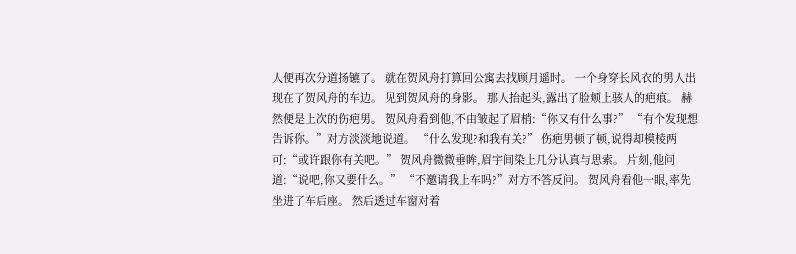人便再次分道扬镳了。 就在贺风舟打算回公寓去找顾月遥时。 一个身穿长风衣的男人出现在了贺风舟的车边。 见到贺风舟的身影。 那人抬起头,露出了脸颊上骇人的疤痕。 赫然便是上次的伤疤男。 贺风舟看到他,不由皱起了眉梢:“你又有什么事?” “有个发现想告诉你。”对方淡淡地说道。 “什么发现?和我有关?” 伤疤男顿了顿,说得却模棱两可:“或许跟你有关吧。” 贺风舟微微垂眸,眉宇间染上几分认真与思索。 片刻,他问道:“说吧,你又要什么。” “不邀请我上车吗?”对方不答反问。 贺风舟看他一眼,率先坐进了车后座。 然后透过车窗对着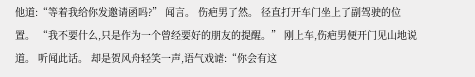他道:“等着我给你发邀请函吗?” 闻言。 伤疤男了然。 径直打开车门坐上了副驾驶的位置。 “我不要什么,只是作为一个曾经要好的朋友的提醒。” 刚上车,伤疤男便开门见山地说道。 听闻此话。 却是贺风舟轻笑一声,语气戏谑:“你会有这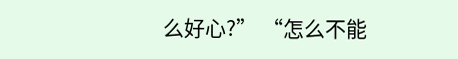么好心?” “怎么不能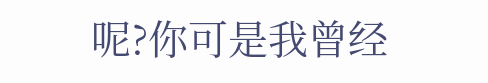呢?你可是我曾经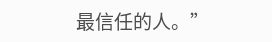最信任的人。”